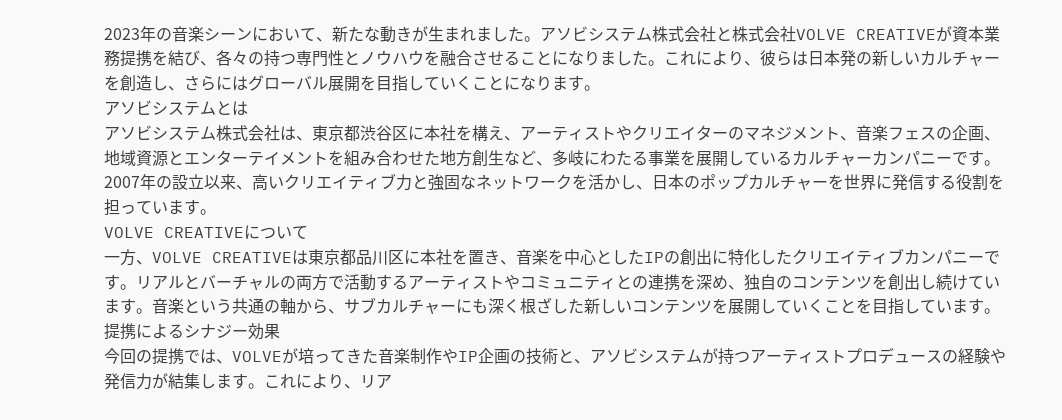2023年の音楽シーンにおいて、新たな動きが生まれました。アソビシステム株式会社と株式会社VOLVE CREATIVEが資本業務提携を結び、各々の持つ専門性とノウハウを融合させることになりました。これにより、彼らは日本発の新しいカルチャーを創造し、さらにはグローバル展開を目指していくことになります。
アソビシステムとは
アソビシステム株式会社は、東京都渋谷区に本社を構え、アーティストやクリエイターのマネジメント、音楽フェスの企画、地域資源とエンターテイメントを組み合わせた地方創生など、多岐にわたる事業を展開しているカルチャーカンパニーです。2007年の設立以来、高いクリエイティブ力と強固なネットワークを活かし、日本のポップカルチャーを世界に発信する役割を担っています。
VOLVE CREATIVEについて
一方、VOLVE CREATIVEは東京都品川区に本社を置き、音楽を中心としたIPの創出に特化したクリエイティブカンパニーです。リアルとバーチャルの両方で活動するアーティストやコミュニティとの連携を深め、独自のコンテンツを創出し続けています。音楽という共通の軸から、サブカルチャーにも深く根ざした新しいコンテンツを展開していくことを目指しています。
提携によるシナジー効果
今回の提携では、VOLVEが培ってきた音楽制作やIP企画の技術と、アソビシステムが持つアーティストプロデュースの経験や発信力が結集します。これにより、リア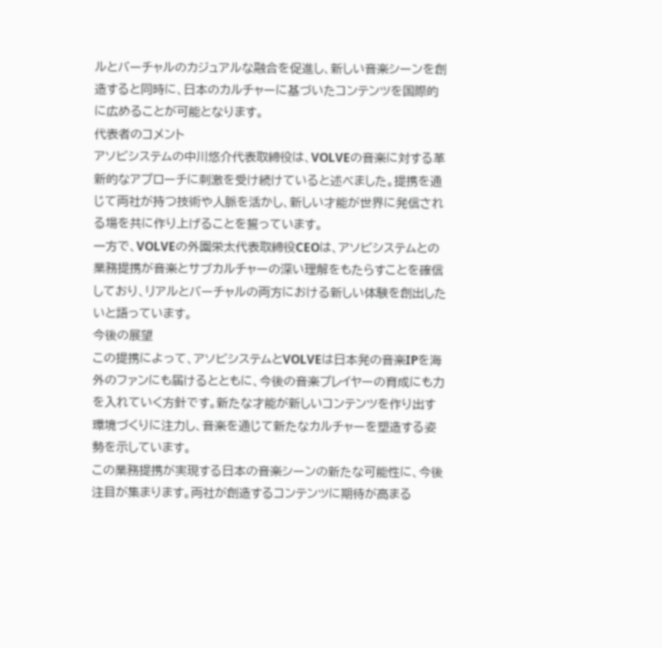ルとバーチャルのカジュアルな融合を促進し、新しい音楽シーンを創造すると同時に、日本のカルチャーに基づいたコンテンツを国際的に広めることが可能となります。
代表者のコメント
アソビシステムの中川悠介代表取締役は、VOLVEの音楽に対する革新的なアプローチに刺激を受け続けていると述べました。提携を通じて両社が持つ技術や人脈を活かし、新しい才能が世界に発信される場を共に作り上げることを誓っています。
一方で、VOLVEの外園栄太代表取締役CEOは、アソビシステムとの業務提携が音楽とサブカルチャーの深い理解をもたらすことを確信しており、リアルとバーチャルの両方における新しい体験を創出したいと語っています。
今後の展望
この提携によって、アソビシステムとVOLVEは日本発の音楽IPを海外のファンにも届けるとともに、今後の音楽プレイヤーの育成にも力を入れていく方針です。新たな才能が新しいコンテンツを作り出す環境づくりに注力し、音楽を通じて新たなカルチャーを塑造する姿勢を示しています。
この業務提携が実現する日本の音楽シーンの新たな可能性に、今後注目が集まります。両社が創造するコンテンツに期待が高まる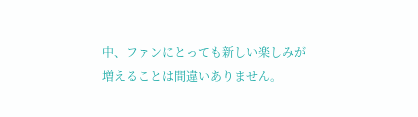中、ファンにとっても新しい楽しみが増えることは間違いありません。